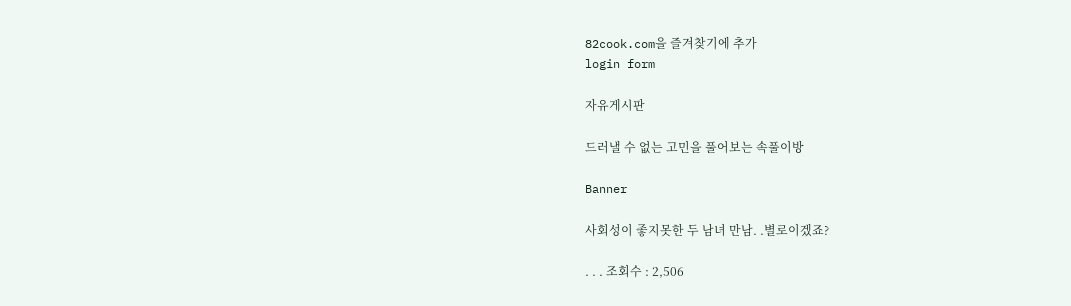82cook.com을 즐겨찾기에 추가
login form

자유게시판

드러낼 수 없는 고민을 풀어보는 속풀이방

Banner

사회성이 좋지못한 두 남녀 만남. .별로이겠죠?

. . . 조회수 : 2,506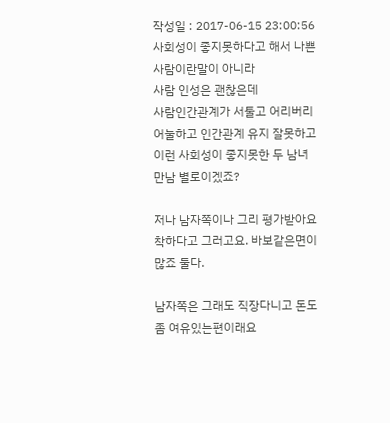작성일 : 2017-06-15 23:00:56
사회성이 좋지못하다고 해서 나쁜사람이란말이 아니라
사람 인성은 괜찮은데
사람인간관계가 서툴고 어리버리어눌하고 인간관계 유지 잘못하고 이런 사회성이 좋지못한 두 남녀 만남 별로이겠죠?

저나 남자쪽이나 그리 평가받아요
착하다고 그러고요. 바보같은면이 많죠 둘다.

남자쪽은 그래도 직장다니고 돈도 좀 여유있는편이래요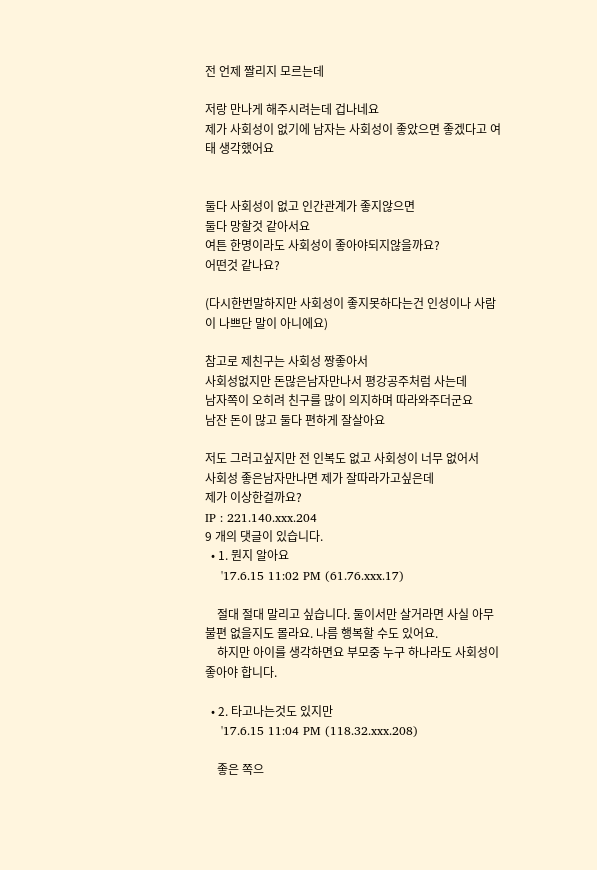전 언제 짤리지 모르는데

저랑 만나게 해주시려는데 겁나네요
제가 사회성이 없기에 남자는 사회성이 좋았으면 좋겠다고 여태 생각했어요


둘다 사회성이 없고 인간관계가 좋지않으면
둘다 망할것 같아서요
여튼 한명이라도 사회성이 좋아야되지않을까요?
어떤것 같나요?

(다시한번말하지만 사회성이 좋지못하다는건 인성이나 사람이 나쁘단 말이 아니에요)

참고로 제친구는 사회성 짱좋아서
사회성없지만 돈많은남자만나서 평강공주처럼 사는데
남자쪽이 오히려 친구를 많이 의지하며 따라와주더군요
남잔 돈이 많고 둘다 편하게 잘살아요

저도 그러고싶지만 전 인복도 없고 사회성이 너무 없어서
사회성 좋은남자만나면 제가 잘따라가고싶은데
제가 이상한걸까요?
IP : 221.140.xxx.204
9 개의 댓글이 있습니다.
  • 1. 뭔지 알아요
    '17.6.15 11:02 PM (61.76.xxx.17)

    절대 절대 말리고 싶습니다. 둘이서만 살거라면 사실 아무 불편 없을지도 몰라요. 나름 행복할 수도 있어요.
    하지만 아이를 생각하면요 부모중 누구 하나라도 사회성이 좋아야 합니다.

  • 2. 타고나는것도 있지만
    '17.6.15 11:04 PM (118.32.xxx.208)

    좋은 쪽으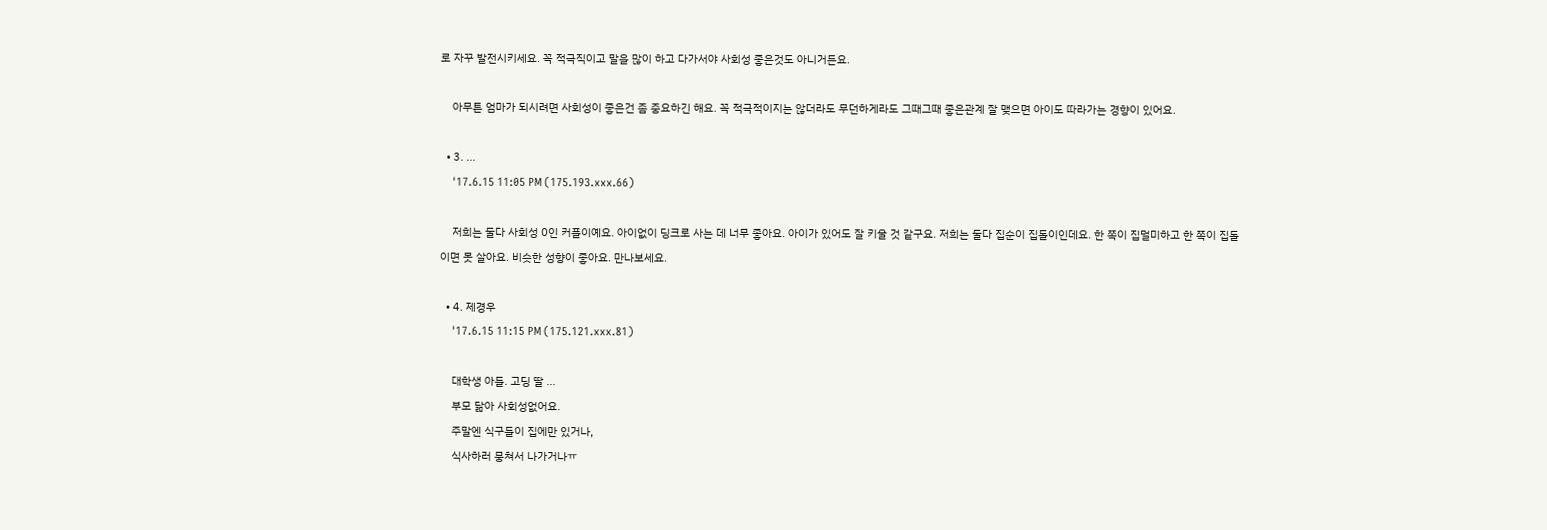로 자꾸 발전시키세요. 꼭 적극직이고 말을 많이 하고 다가서야 사회성 좋은것도 아니거든요.

    아무튼 엄마가 되시려면 사회성이 좋은건 좀 중요하긴 해요. 꼭 적극적이지는 않더라도 무던하게라도 그때그때 좋은관계 잘 맺으면 아이도 따라가는 경향이 있어요.

  • 3. ...
    '17.6.15 11:05 PM (175.193.xxx.66)

    저희는 둘다 사회성 0인 커플이예요. 아이없이 딩크로 사는 데 너무 좋아요. 아이가 있어도 잘 키울 것 같구요. 저희는 둘다 집순이 집돌이인데요. 한 쪽이 집멀미하고 한 쪽이 집돌이면 못 살아요. 비슷한 성향이 좋아요. 만나보세요.

  • 4. 제경우
    '17.6.15 11:15 PM (175.121.xxx.81)

    대학생 아들. 고딩 딸 ...
    부모 닮아 사회성없어요.
    주말엔 식구들이 집에만 있거나,
    식사하러 뭉쳐서 나가거나ㅠ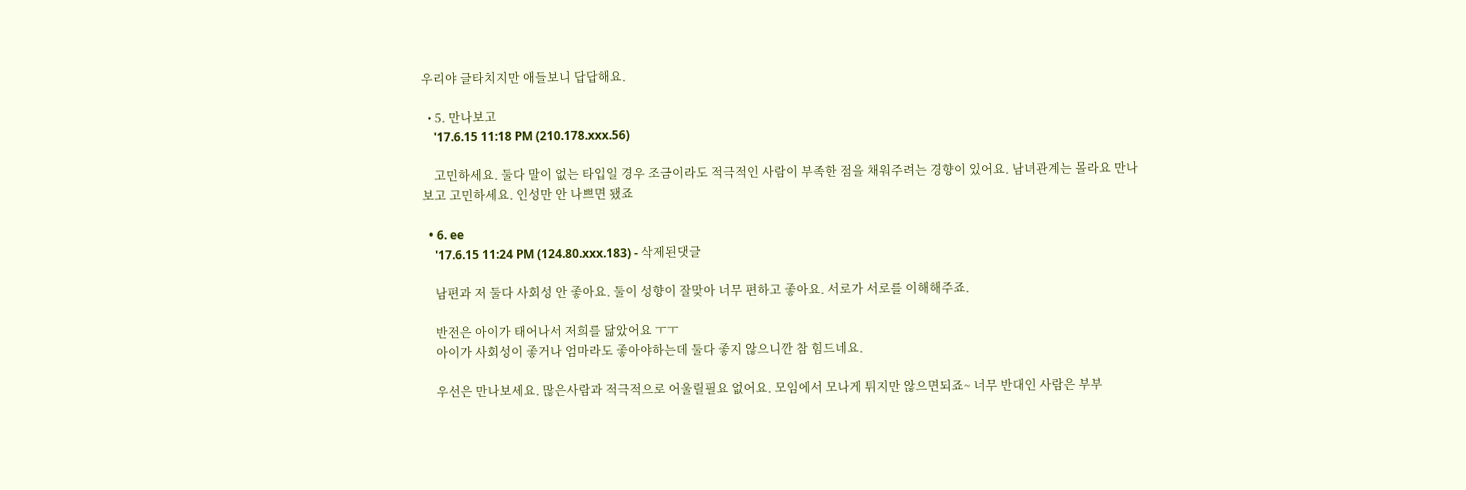우리야 글타치지만 애들보니 답답해요.

  • 5. 만나보고
    '17.6.15 11:18 PM (210.178.xxx.56)

    고민하세요. 둘다 말이 없는 타입일 경우 조금이라도 적극적인 사람이 부족한 점을 채워주려는 경향이 있어요. 남녀관계는 몰라요 만나보고 고민하세요. 인성만 안 나쁘면 됐죠

  • 6. ee
    '17.6.15 11:24 PM (124.80.xxx.183) - 삭제된댓글

    남편과 저 둘다 사회성 안 좋아요. 둘이 성향이 잘맞아 너무 편하고 좋아요. 서로가 서로를 이해해주죠.

    반전은 아이가 태어나서 저희를 닮았어요 ㅜㅜ
    아이가 사회성이 좋거나 엄마라도 좋아야하는데 둘다 좋지 않으니깐 참 힘드네요.

    우선은 만나보세요. 많은사람과 적극적으로 어울릴필요 없어요. 모임에서 모나게 튀지만 않으면되죠~ 너무 반대인 사람은 부부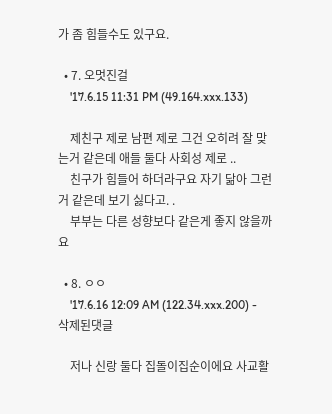가 좀 힘들수도 있구요.

  • 7. 오멋진걸
    '17.6.15 11:31 PM (49.164.xxx.133)

    제친구 제로 남편 제로 그건 오히려 잘 맞는거 같은데 애들 둘다 사회성 제로 ..
    친구가 힘들어 하더라구요 자기 닮아 그런거 같은데 보기 싫다고. .
    부부는 다른 성향보다 같은게 좋지 않을까요

  • 8. ㅇㅇ
    '17.6.16 12:09 AM (122.34.xxx.200) - 삭제된댓글

    저나 신랑 둘다 집돌이집순이에요 사교활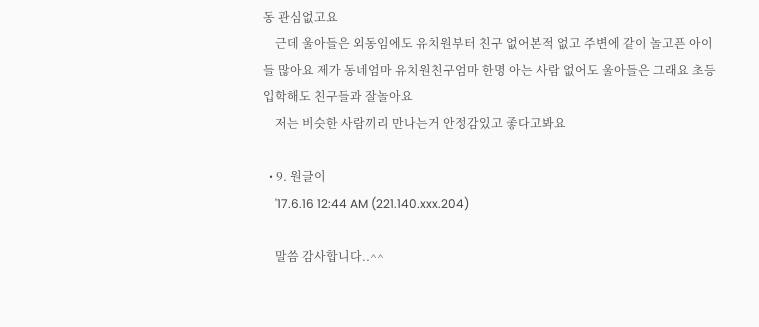동 관심없고요
    근데 울아들은 외동임에도 유치원부터 친구 없어본적 없고 주변에 같이 놀고픈 아이들 많아요 제가 동네엄마 유치원친구엄마 한명 아는 사람 없어도 울아들은 그래요 초등 입학해도 친구들과 잘놀아요
    저는 비슷한 사람끼리 만나는거 안정감있고 좋다고봐요

  • 9. 원글이
    '17.6.16 12:44 AM (221.140.xxx.204)

    말씀 감사합니다..^^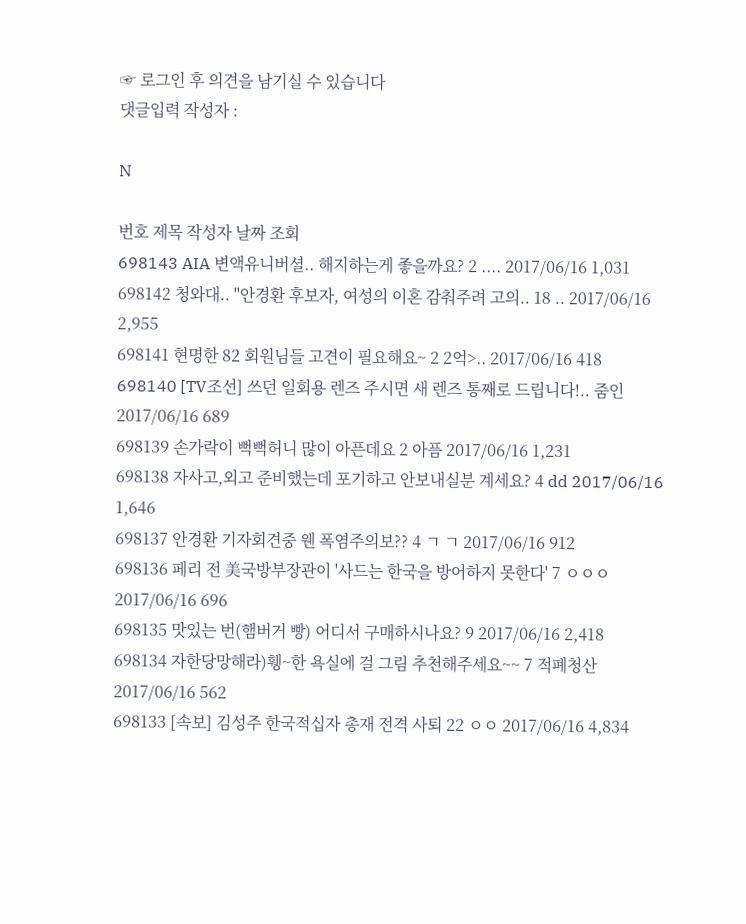☞ 로그인 후 의견을 남기실 수 있습니다
댓글입력 작성자 :

N

번호 제목 작성자 날짜 조회
698143 AIA 변액유니버셜.. 해지하는게 좋을까요? 2 .... 2017/06/16 1,031
698142 청와대.. "안경환 후보자, 여성의 이혼 감춰주려 고의.. 18 .. 2017/06/16 2,955
698141 현명한 82 회원님들 고견이 필요해요~ 2 2억>.. 2017/06/16 418
698140 [TV조선] 쓰던 일회용 렌즈 주시면 새 렌즈 통째로 드립니다!.. 줌인 2017/06/16 689
698139 손가락이 뻑뻑허니 많이 아픈데요 2 아픔 2017/06/16 1,231
698138 자사고,외고 준비했는데 포기하고 안보내실분 계세요? 4 dd 2017/06/16 1,646
698137 안경환 기자회견중 웬 폭염주의보?? 4 ㄱ ㄱ 2017/06/16 912
698136 페리 전 美국방부장관이 '사드는 한국을 방어하지 못한다' 7 ㅇㅇㅇ 2017/06/16 696
698135 맛있는 번(햄버거 빵) 어디서 구매하시나요? 9 2017/06/16 2,418
698134 자한당망해라)휑~한 욕실에 걸 그림 추천해주세요~~ 7 적폐청산 2017/06/16 562
698133 [속보] 김성주 한국적십자 총재 전격 사퇴 22 ㅇㅇ 2017/06/16 4,834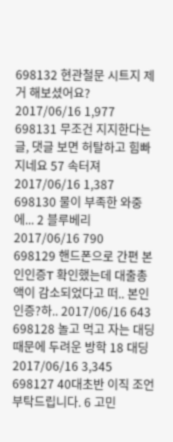698132 현관철문 시트지 제거 해보셨어요? 2017/06/16 1,977
698131 무조건 지지한다는 글, 댓글 보면 허탈하고 힘빠지네요 57 속터져 2017/06/16 1,387
698130 물이 부족한 와중에... 2 블루베리 2017/06/16 790
698129 핸드폰으로 간편 본인인증T 확인했는데 대출총액이 감소되었다고 떠.. 본인인증?하.. 2017/06/16 643
698128 놀고 먹고 자는 대딩 때문에 두려운 방학 18 대딩 2017/06/16 3,345
698127 40대초반 이직 조언 부탁드립니다. 6 고민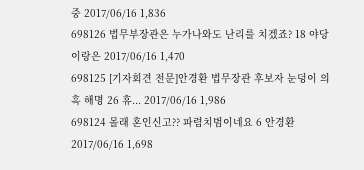중 2017/06/16 1,836
698126 법무부장관은 누가나와도 난리를 치겠죠? 18 야당이랑은 2017/06/16 1,470
698125 [기자회견 전문]안경환 법무장관 후보자 눈덩이 의혹 해명 26 휴... 2017/06/16 1,986
698124 몰래 혼인신고?? 파렴치범이네요 6 안경환 2017/06/16 1,698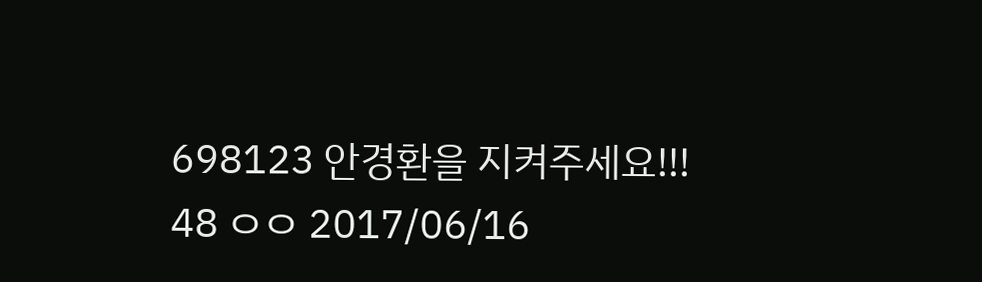698123 안경환을 지켜주세요!!! 48 ㅇㅇ 2017/06/16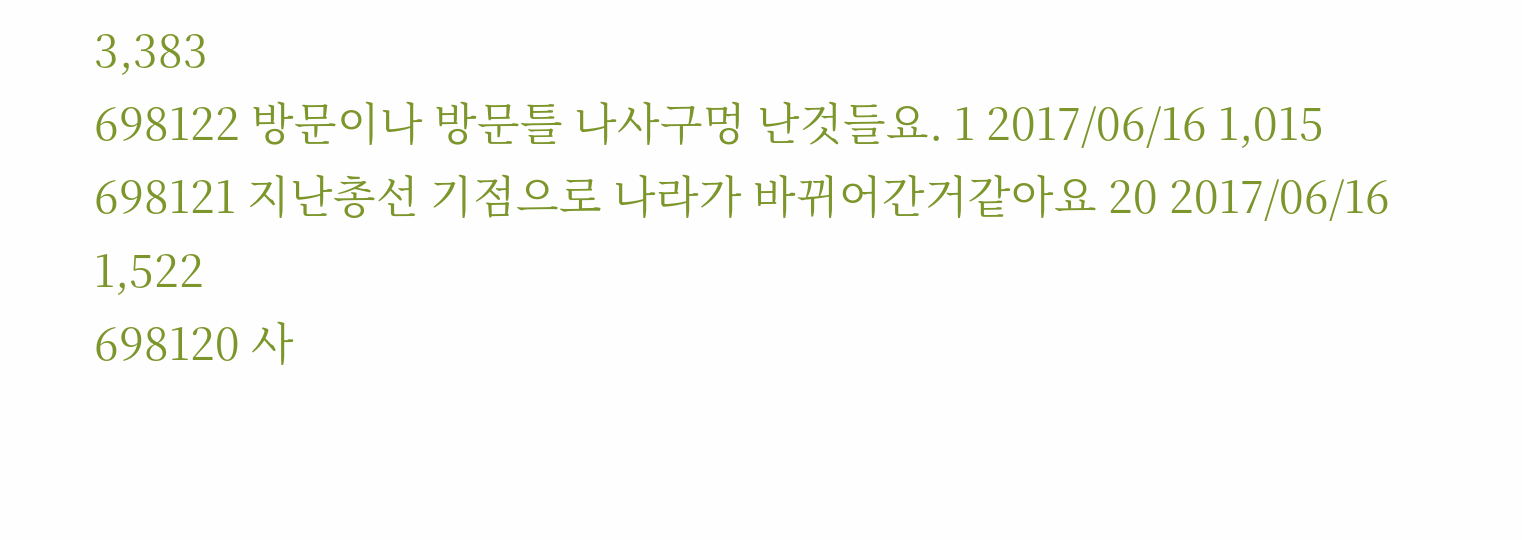3,383
698122 방문이나 방문틀 나사구멍 난것들요. 1 2017/06/16 1,015
698121 지난총선 기점으로 나라가 바뀌어간거같아요 20 2017/06/16 1,522
698120 사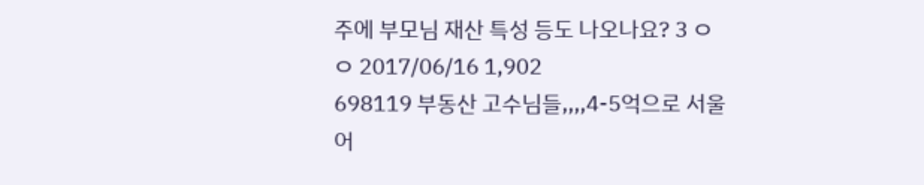주에 부모님 재산 특성 등도 나오나요? 3 ㅇㅇ 2017/06/16 1,902
698119 부동산 고수님들,,,,4-5억으로 서울 어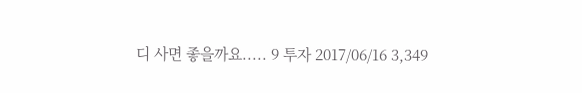디 사면 좋을까요..... 9 투자 2017/06/16 3,349